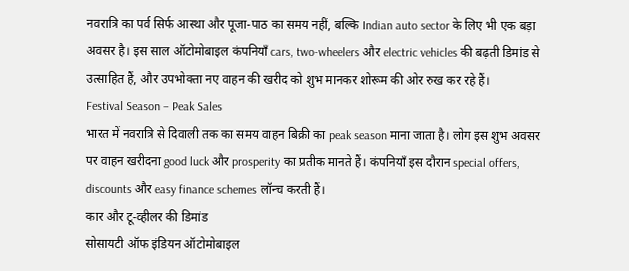नवरात्रि का पर्व सिर्फ आस्था और पूजा-पाठ का समय नहीं, बल्कि Indian auto sector के लिए भी एक बड़ा अवसर है। इस साल ऑटोमोबाइल कंपनियाँ cars, two-wheelers और electric vehicles की बढ़ती डिमांड से उत्साहित हैं, और उपभोक्ता नए वाहन की खरीद को शुभ मानकर शोरूम की ओर रुख कर रहे हैं।
Festival Season – Peak Sales
भारत में नवरात्रि से दिवाली तक का समय वाहन बिक्री का peak season माना जाता है। लोग इस शुभ अवसर पर वाहन खरीदना good luck और prosperity का प्रतीक मानते हैं। कंपनियाँ इस दौरान special offers, discounts और easy finance schemes लॉन्च करती हैं।
कार और टू-व्हीलर की डिमांड
सोसायटी ऑफ इंडियन ऑटोमोबाइल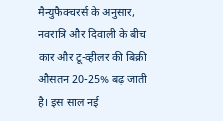मैन्युफैक्चरर्स के अनुसार, नवरात्रि और दिवाली के बीच कार और टू-व्हीलर की बिक्री औसतन 20-25% बढ़ जाती है। इस साल नई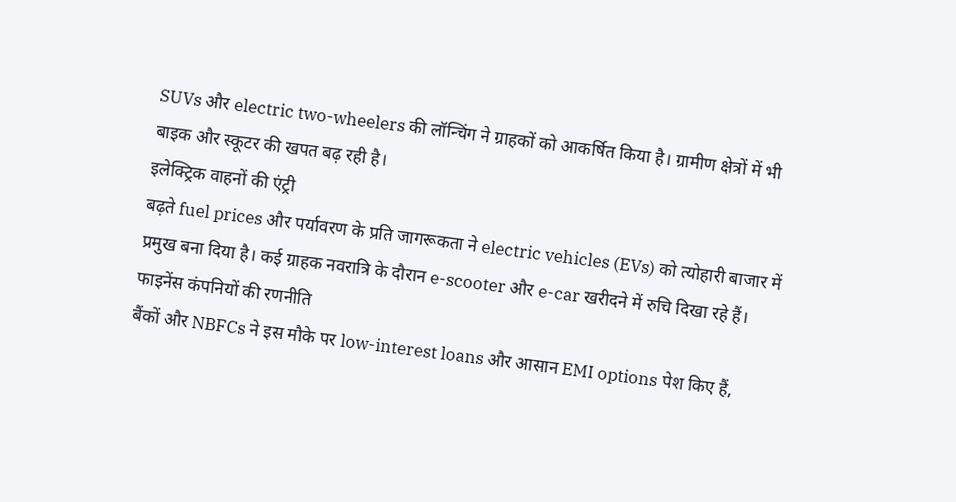SUVs और electric two-wheelers की लॉन्चिंग ने ग्राहकों को आकर्षित किया है। ग्रामीण क्षेत्रों में भी बाइक और स्कूटर की खपत बढ़ रही है।
इलेक्ट्रिक वाहनों की एंट्री
बढ़ते fuel prices और पर्यावरण के प्रति जागरूकता ने electric vehicles (EVs) को त्योहारी बाजार में प्रमुख बना दिया है। कई ग्राहक नवरात्रि के दौरान e-scooter और e-car खरीदने में रुचि दिखा रहे हैं।
फाइनेंस कंपनियों की रणनीति
बैंकों और NBFCs ने इस मौके पर low-interest loans और आसान EMI options पेश किए हैं,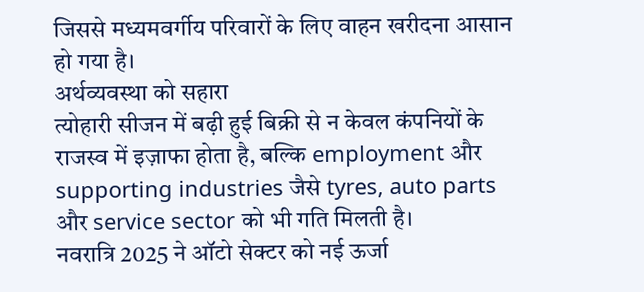जिससे मध्यमवर्गीय परिवारों के लिए वाहन खरीदना आसान हो गया है।
अर्थव्यवस्था को सहारा
त्योहारी सीजन में बढ़ी हुई बिक्री से न केवल कंपनियों के राजस्व में इज़ाफा होता है, बल्कि employment और supporting industries जैसे tyres, auto parts और service sector को भी गति मिलती है।
नवरात्रि 2025 ने ऑटो सेक्टर को नई ऊर्जा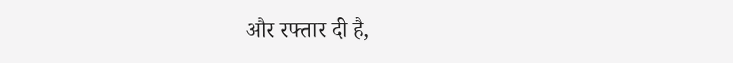और रफ्तार दी है,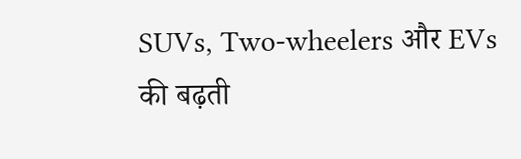SUVs, Two-wheelers और EVs की बढ़ती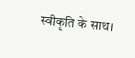स्वीकृति के साथ।